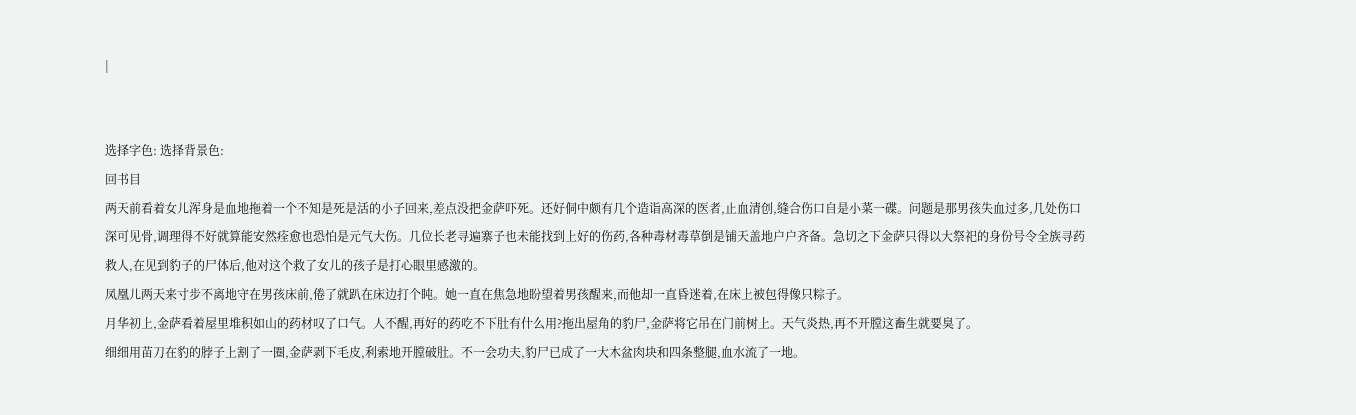|


选择字色: 选择背景色:
回书目
两天前看着女儿浑身是血地拖着一个不知是死是活的小子回来,差点没把金萨吓死。还好侗中颇有几个造诣高深的医者,止血清创,缝合伤口自是小菜一碟。问题是那男孩失血过多,几处伤口深可见骨,调理得不好就算能安然痊愈也恐怕是元气大伤。几位长老寻遍寨子也未能找到上好的伤药,各种毒材毒草倒是铺天盖地户户齐备。急切之下金萨只得以大祭祀的身份号令全族寻药救人,在见到豹子的尸体后,他对这个救了女儿的孩子是打心眼里感激的。
凤凰儿两天来寸步不离地守在男孩床前,倦了就趴在床边打个盹。她一直在焦急地盼望着男孩醒来,而他却一直昏迷着,在床上被包得像只粽子。
月华初上,金萨看着屋里堆积如山的药材叹了口气。人不醒,再好的药吃不下肚有什么用?拖出屋角的豹尸,金萨将它吊在门前树上。天气炎热,再不开膛这畜生就要臭了。
细细用苗刀在豹的脖子上割了一圈,金萨剥下毛皮,利索地开膛破肚。不一会功夫,豹尸已成了一大木盆肉块和四条整腿,血水流了一地。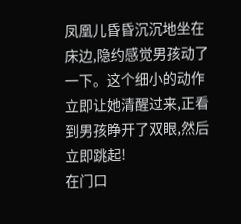凤凰儿昏昏沉沉地坐在床边,隐约感觉男孩动了一下。这个细小的动作立即让她清醒过来,正看到男孩睁开了双眼,然后立即跳起!
在门口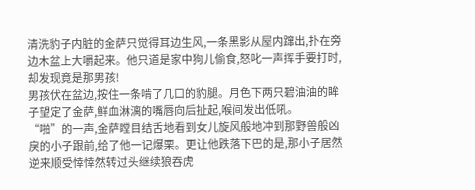清洗豹子内脏的金萨只觉得耳边生风,一条黑影从屋内蹿出,扑在旁边木盆上大嚼起来。他只道是家中狗儿偷食,怒叱一声挥手要打时,却发现竟是那男孩!
男孩伏在盆边,按住一条啃了几口的豹腿。月色下两只碧油油的眸子望定了金萨,鲜血淋漓的嘴唇向后扯起,喉间发出低吼。
“啪”的一声,金萨瞠目结舌地看到女儿旋风般地冲到那野兽般凶戾的小子跟前,给了他一记爆栗。更让他跌落下巴的是,那小子居然逆来顺受悻悻然转过头继续狼吞虎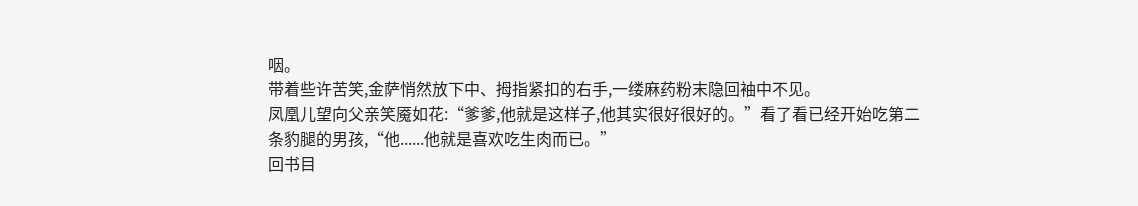咽。
带着些许苦笑,金萨悄然放下中、拇指紧扣的右手,一缕麻药粉末隐回袖中不见。
凤凰儿望向父亲笑魇如花:“爹爹,他就是这样子,他其实很好很好的。”看了看已经开始吃第二条豹腿的男孩,“他......他就是喜欢吃生肉而已。”
回书目